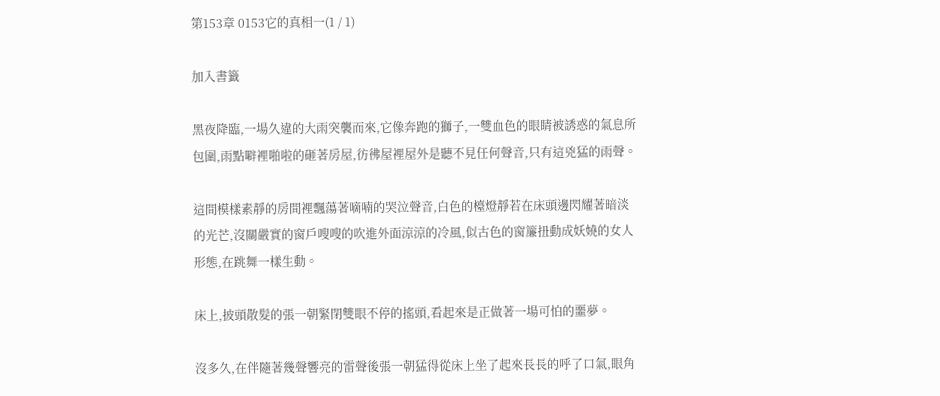第153章 0153它的真相一(1 / 1)

加入書籤

黑夜降臨,一場久違的大雨突襲而來,它像奔跑的獅子,一雙血色的眼睛被誘惑的氣息所包圍,雨點噼裡啪啦的砸著房屋,彷彿屋裡屋外是聽不見任何聲音,只有這兇猛的雨聲。

這間模樣素靜的房間裡飄蕩著嘀喃的哭泣聲音,白色的檯燈靜若在床頭邊閃耀著暗淡的光芒,沒關嚴實的窗戶嗖嗖的吹進外面涼涼的冷風,似古色的窗簾扭動成妖嬈的女人形態,在跳舞一樣生動。

床上,披頭散髮的張一朝緊閉雙眼不停的搖頭,看起來是正做著一場可怕的噩夢。

沒多久,在伴隨著幾聲響亮的雷聲後張一朝猛得從床上坐了起來長長的呼了口氣,眼角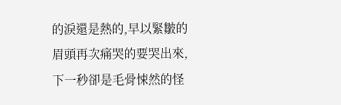的淚還是熱的,早以緊皺的眉頭再次痛哭的要哭出來,下一秒卻是毛骨悚然的怪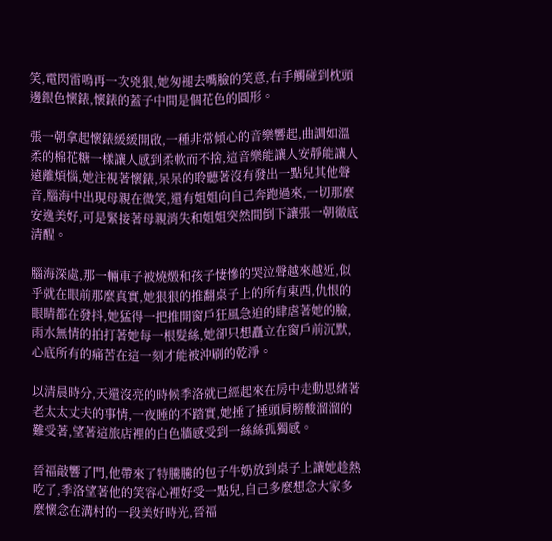笑,電閃雷鳴再一次兇狠,她匆褪去嘴臉的笑意,右手觸碰到枕頭邊銀色懷錶,懷錶的蓋子中間是個花色的圓形。

張一朝拿起懷錶緩緩開啟,一種非常傾心的音樂響起,曲調如溫柔的棉花糖一樣讓人感到柔軟而不捨,這音樂能讓人安靜能讓人遠離煩惱,她注視著懷錶,呆呆的聆聽著沒有發出一點兒其他聲音,腦海中出現母親在微笑,還有姐姐向自己奔跑過來,一切那麼安逸美好,可是緊接著母親消失和姐姐突然間倒下讓張一朝徹底清醒。

腦海深處,那一輛車子被燒燬和孩子悽慘的哭泣聲越來越近,似乎就在眼前那麼真實,她狠狠的推翻桌子上的所有東西,仇恨的眼睛都在發抖,她猛得一把推開窗戶狂風急迫的肆虐著她的臉,雨水無情的拍打著她每一根髮絲,她卻只想矗立在窗戶前沉默,心底所有的痛苦在這一刻才能被沖刷的乾淨。

以清晨時分,天還沒亮的時候季洛就已經起來在房中走動思緒著老太太丈夫的事情,一夜睡的不踏實,她捶了捶頭肩膀酸溜溜的難受著,望著這旅店裡的白色牆感受到一絲絲孤獨感。

晉福敲響了門,他帶來了特騰騰的包子牛奶放到桌子上讓她趁熱吃了,季洛望著他的笑容心裡好受一點兒,自己多麼想念大家多麼懷念在溝村的一段美好時光,晉福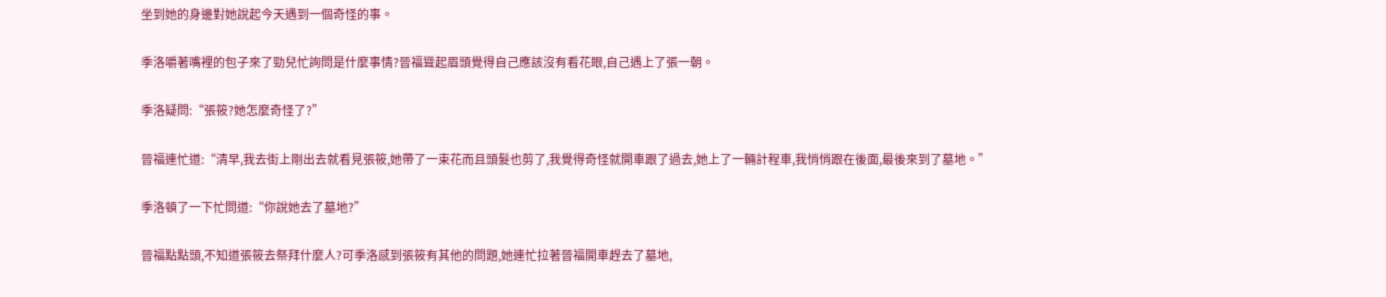坐到她的身邊對她說起今天遇到一個奇怪的事。

季洛嚼著嘴裡的包子來了勁兒忙詢問是什麼事情?晉福聳起眉頭覺得自己應該沒有看花眼,自己遇上了張一朝。

季洛疑問:“張筱?她怎麼奇怪了?”

晉福連忙道:“清早,我去街上剛出去就看見張筱,她帶了一束花而且頭髮也剪了,我覺得奇怪就開車跟了過去,她上了一輛計程車,我悄悄跟在後面,最後來到了墓地。”

季洛頓了一下忙問道:“你說她去了墓地?”

晉福點點頭,不知道張筱去祭拜什麼人?可季洛感到張筱有其他的問題,她連忙拉著晉福開車趕去了墓地,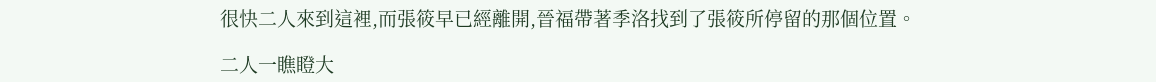很快二人來到這裡,而張筱早已經離開,晉福帶著季洛找到了張筱所停留的那個位置。

二人一瞧瞪大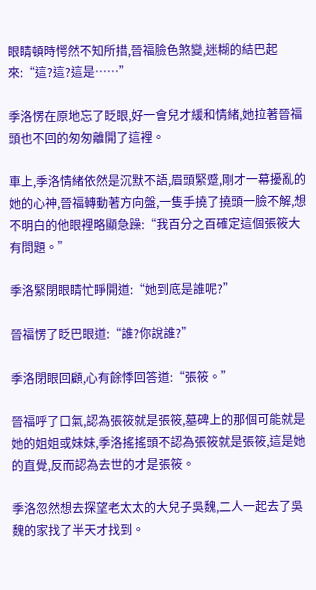眼睛頓時愕然不知所措,晉福臉色煞變,迷糊的結巴起來:“這?這?這是……”

季洛愣在原地忘了眨眼,好一會兒才緩和情緒,她拉著晉福頭也不回的匆匆離開了這裡。

車上,季洛情緒依然是沉默不語,眉頭緊蹙,剛才一幕擾亂的她的心神,晉福轉動著方向盤,一隻手撓了撓頭一臉不解,想不明白的他眼裡略顯急躁:“我百分之百確定這個張筱大有問題。”

季洛緊閉眼睛忙睜開道:“她到底是誰呢?”

晉福愣了眨巴眼道:“誰?你說誰?”

季洛閉眼回顧,心有餘悸回答道:“張筱。”

晉福呼了口氣,認為張筱就是張筱,墓碑上的那個可能就是她的姐姐或妹妹,季洛搖搖頭不認為張筱就是張筱,這是她的直覺,反而認為去世的才是張筱。

季洛忽然想去探望老太太的大兒子吳魏,二人一起去了吳魏的家找了半天才找到。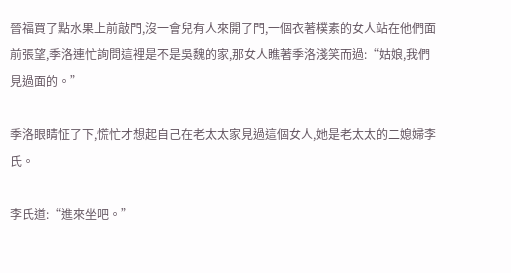晉福買了點水果上前敲門,沒一會兒有人來開了門,一個衣著樸素的女人站在他們面前張望,季洛連忙詢問這裡是不是吳魏的家,那女人瞧著季洛淺笑而過:“姑娘,我們見過面的。”

季洛眼睛怔了下,慌忙才想起自己在老太太家見過這個女人,她是老太太的二媳婦李氏。

李氏道:“進來坐吧。”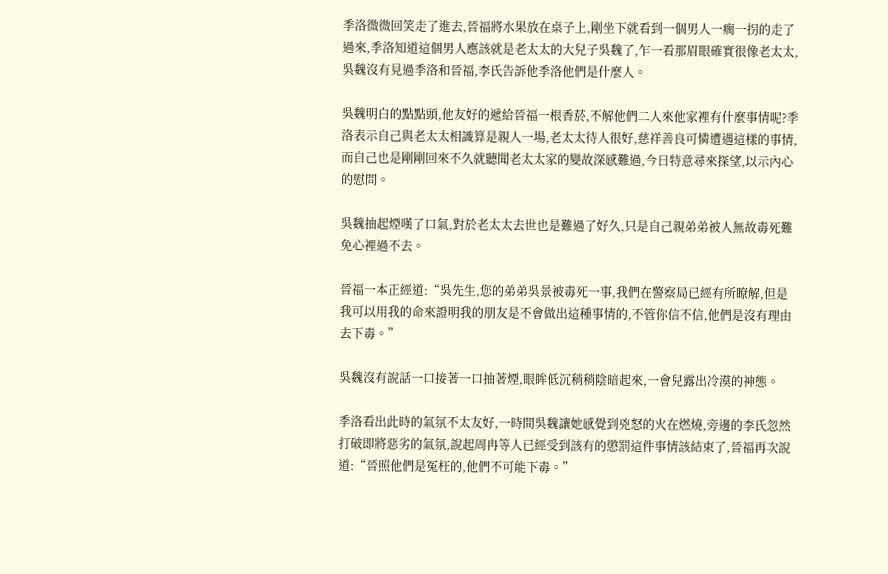季洛微微回笑走了進去,晉福將水果放在桌子上,剛坐下就看到一個男人一瘸一拐的走了過來,季洛知道這個男人應該就是老太太的大兒子吳魏了,乍一看那眉眼確實很像老太太,吳魏沒有見過季洛和晉福,李氏告訴他季洛他們是什麼人。

吳魏明白的點點頭,他友好的遞給晉福一根香菸,不解他們二人來他家裡有什麼事情呢?季洛表示自己與老太太相識算是親人一場,老太太待人很好,慈祥善良可憐遭遇這樣的事情,而自己也是剛剛回來不久就聽聞老太太家的變故深感難過,今日特意尋來探望,以示內心的慰問。

吳魏抽起煙嘆了口氣,對於老太太去世也是難過了好久,只是自己親弟弟被人無故毒死難免心裡過不去。

晉福一本正經道:“吳先生,您的弟弟吳景被毒死一事,我們在警察局已經有所瞭解,但是我可以用我的命來證明我的朋友是不會做出這種事情的,不管你信不信,他們是沒有理由去下毒。”

吳魏沒有說話一口接著一口抽著煙,眼眸低沉稍稍陰暗起來,一會兒露出冷漠的神態。

季洛看出此時的氣氛不太友好,一時間吳魏讓她感覺到兇怒的火在燃燒,旁邊的李氏忽然打破即將惡劣的氣氛,說起周冉等人已經受到該有的懲罰這件事情該結束了,晉福再次說道:“晉照他們是冤枉的,他們不可能下毒。”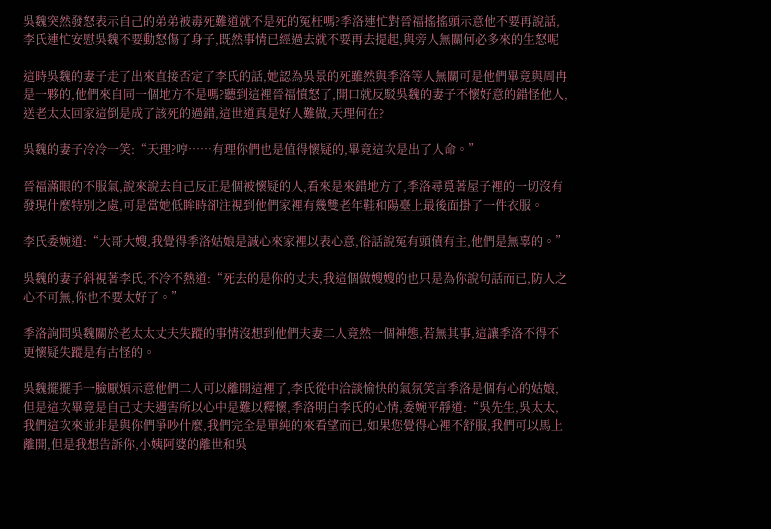吳魏突然發怒表示自己的弟弟被毒死難道就不是死的冤枉嗎?季洛連忙對晉福搖搖頭示意他不要再說話,李氏連忙安慰吳魏不要動怒傷了身子,既然事情已經過去就不要再去提起,與旁人無關何必多來的生怒呢

這時吳魏的妻子走了出來直接否定了李氏的話,她認為吳景的死雖然與季洛等人無關可是他們畢竟與周冉是一夥的,他們來自同一個地方不是嗎?聽到這裡晉福憤怒了,開口就反駁吳魏的妻子不懷好意的錯怪他人,送老太太回家這倒是成了該死的過錯,這世道真是好人難做,天理何在?

吳魏的妻子冷冷一笑:“天理?哼……有理你們也是值得懷疑的,畢竟這次是出了人命。”

晉福滿眼的不服氣,說來說去自己反正是個被懷疑的人,看來是來錯地方了,季洛尋覓著屋子裡的一切沒有發現什麼特別之處,可是當她低眸時卻注視到他們家裡有幾雙老年鞋和陽臺上最後面掛了一件衣服。

李氏委婉道:“大哥大嫂,我覺得季洛姑娘是誠心來家裡以表心意,俗話說冤有頭債有主,他們是無辜的。”

吳魏的妻子斜視著李氏,不冷不熱道:“死去的是你的丈夫,我這個做嫂嫂的也只是為你說句話而已,防人之心不可無,你也不要太好了。”

季洛詢問吳魏關於老太太丈夫失蹤的事情沒想到他們夫妻二人竟然一個神態,若無其事,這讓季洛不得不更懷疑失蹤是有古怪的。

吳魏擺擺手一臉厭煩示意他們二人可以離開這裡了,李氏從中洽談愉快的氣氛笑言季洛是個有心的姑娘,但是這次畢竟是自己丈夫遇害所以心中是難以釋懷,季洛明白李氏的心情,委婉平靜道:“吳先生,吳太太,我們這次來並非是與你們爭吵什麼,我們完全是單純的來看望而已,如果您覺得心裡不舒服,我們可以馬上離開,但是我想告訴你,小姨阿婆的離世和吳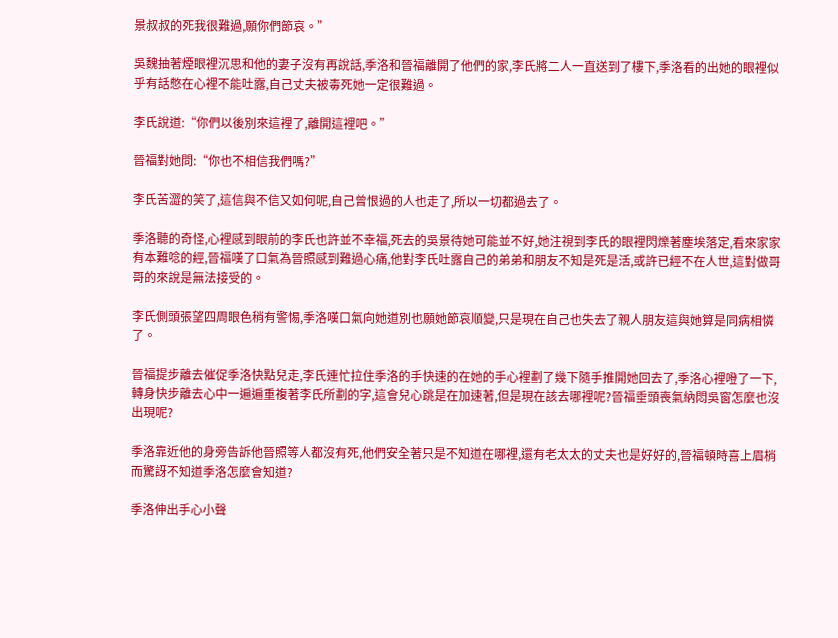景叔叔的死我很難過,願你們節哀。”

吳魏抽著煙眼裡沉思和他的妻子沒有再說話,季洛和晉福離開了他們的家,李氏將二人一直送到了樓下,季洛看的出她的眼裡似乎有話憋在心裡不能吐露,自己丈夫被毒死她一定很難過。

李氏說道:“你們以後別來這裡了,離開這裡吧。”

晉福對她問:“你也不相信我們嗎?”

李氏苦澀的笑了,這信與不信又如何呢,自己曾恨過的人也走了,所以一切都過去了。

季洛聽的奇怪,心裡感到眼前的李氏也許並不幸福,死去的吳景待她可能並不好,她注視到李氏的眼裡閃爍著塵埃落定,看來家家有本難唸的經,晉福嘆了口氣為晉照感到難過心痛,他對李氏吐露自己的弟弟和朋友不知是死是活,或許已經不在人世,這對做哥哥的來說是無法接受的。

李氏側頭張望四周眼色稍有警惕,季洛嘆口氣向她道別也願她節哀順變,只是現在自己也失去了親人朋友這與她算是同病相憐了。

晉福提步離去催促季洛快點兒走,李氏連忙拉住季洛的手快速的在她的手心裡劃了幾下隨手推開她回去了,季洛心裡噔了一下,轉身快步離去心中一遍遍重複著李氏所劃的字,這會兒心跳是在加速著,但是現在該去哪裡呢?晉福垂頭喪氣納悶吳窗怎麼也沒出現呢?

季洛靠近他的身旁告訴他晉照等人都沒有死,他們安全著只是不知道在哪裡,還有老太太的丈夫也是好好的,晉福頓時喜上眉梢而驚訝不知道季洛怎麼會知道?

季洛伸出手心小聲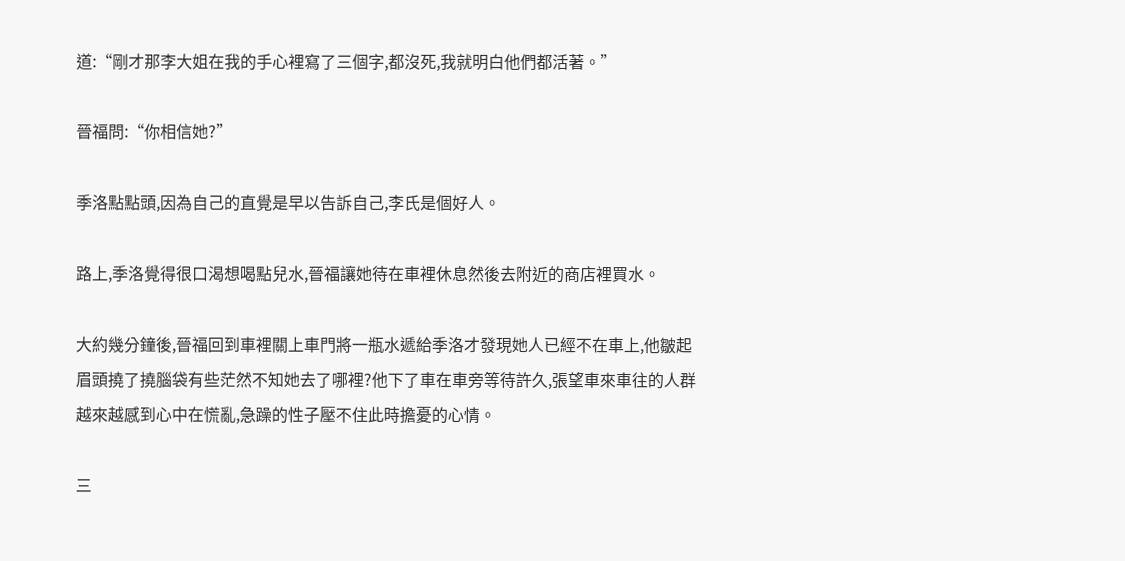道:“剛才那李大姐在我的手心裡寫了三個字,都沒死,我就明白他們都活著。”

晉福問:“你相信她?”

季洛點點頭,因為自己的直覺是早以告訴自己,李氏是個好人。

路上,季洛覺得很口渴想喝點兒水,晉福讓她待在車裡休息然後去附近的商店裡買水。

大約幾分鐘後,晉福回到車裡關上車門將一瓶水遞給季洛才發現她人已經不在車上,他皺起眉頭撓了撓腦袋有些茫然不知她去了哪裡?他下了車在車旁等待許久,張望車來車往的人群越來越感到心中在慌亂,急躁的性子壓不住此時擔憂的心情。

三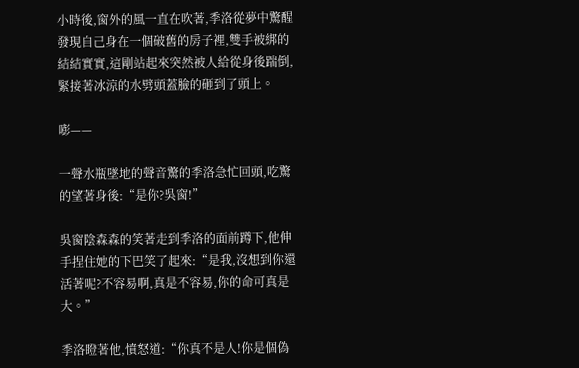小時後,窗外的風一直在吹著,季洛從夢中驚醒發現自己身在一個破舊的房子裡,雙手被綁的結結實實,這剛站起來突然被人給從身後踹倒,緊接著冰涼的水劈頭蓋臉的砸到了頭上。

嘭——

一聲水瓶墜地的聲音驚的季洛急忙回頭,吃驚的望著身後:“是你?吳窗!”

吳窗陰森森的笑著走到季洛的面前蹲下,他伸手捏住她的下巴笑了起來:“是我,沒想到你還活著呢?不容易啊,真是不容易,你的命可真是大。”

季洛瞪著他,憤怒道:“你真不是人!你是個偽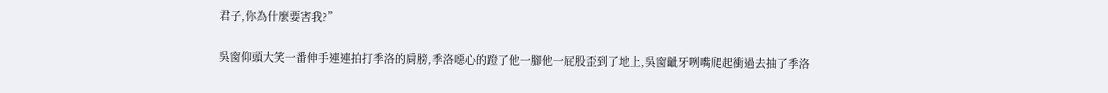君子,你為什麼要害我?”

吳窗仰頭大笑一番伸手連連拍打季洛的肩膀,季洛噁心的蹬了他一腳他一屁股歪到了地上,吳窗齜牙咧嘴爬起衝過去抽了季洛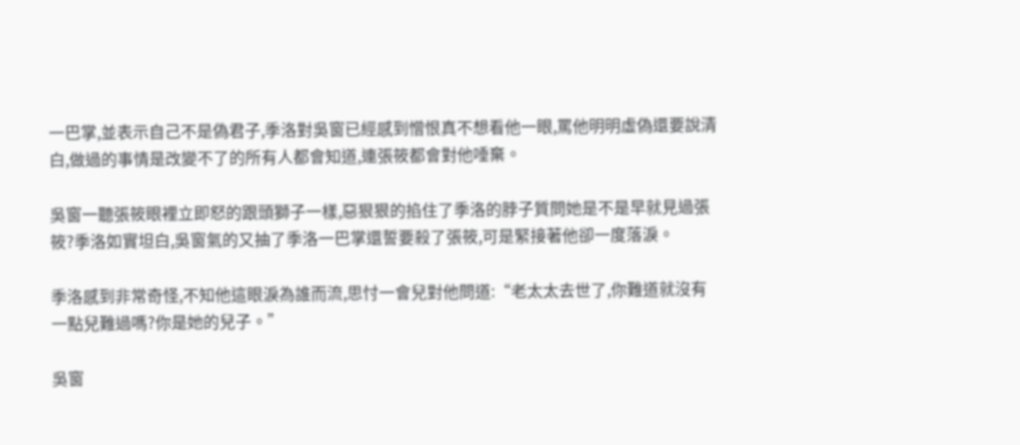一巴掌,並表示自己不是偽君子,季洛對吳窗已經感到憎恨真不想看他一眼,罵他明明虛偽還要說清白,做過的事情是改變不了的所有人都會知道,連張筱都會對他唾棄。

吳窗一聽張筱眼裡立即怒的跟頭獅子一樣,惡狠狠的掐住了季洛的脖子質問她是不是早就見過張筱?季洛如實坦白,吳窗氣的又抽了季洛一巴掌還誓要殺了張筱,可是緊接著他卻一度落淚。

季洛感到非常奇怪,不知他這眼淚為誰而流,思忖一會兒對他問道:“老太太去世了,你難道就沒有一點兒難過嗎?你是她的兒子。”

吳窗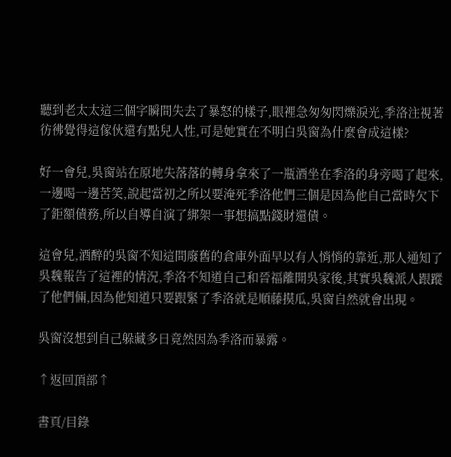聽到老太太這三個字瞬間失去了暴怒的樣子,眼裡急匆匆閃爍淚光,季洛注視著彷彿覺得這傢伙還有點兒人性,可是她實在不明白吳窗為什麼會成這樣?

好一會兒,吳窗站在原地失落落的轉身拿來了一瓶酒坐在季洛的身旁喝了起來,一邊喝一邊苦笑,說起當初之所以要淹死季洛他們三個是因為他自己當時欠下了鉅額債務,所以自導自演了綁架一事想搞點錢財還債。

這會兒,酒醉的吳窗不知這間廢舊的倉庫外面早以有人悄悄的靠近,那人通知了吳魏報告了這裡的情況,季洛不知道自己和晉福離開吳家後,其實吳魏派人跟蹤了他們倆,因為他知道只要跟緊了季洛就是順藤摸瓜,吳窗自然就會出現。

吳窗沒想到自己躲藏多日竟然因為季洛而暴露。

↑返回頂部↑

書頁/目錄